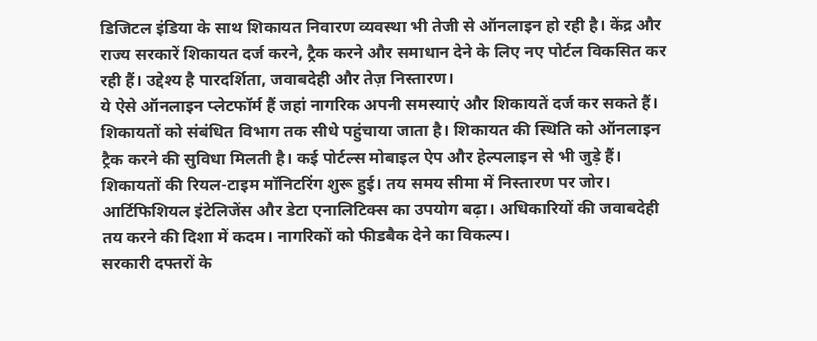डिजिटल इंडिया के साथ शिकायत निवारण व्यवस्था भी तेजी से ऑनलाइन हो रही है। केंद्र और राज्य सरकारें शिकायत दर्ज करने, ट्रैक करने और समाधान देने के लिए नए पोर्टल विकसित कर रही हैं। उद्देश्य है पारदर्शिता, जवाबदेही और तेज़ निस्तारण।
ये ऐसे ऑनलाइन प्लेटफॉर्म हैं जहां नागरिक अपनी समस्याएं और शिकायतें दर्ज कर सकते हैं। शिकायतों को संबंधित विभाग तक सीधे पहुंचाया जाता है। शिकायत की स्थिति को ऑनलाइन ट्रैक करने की सुविधा मिलती है। कई पोर्टल्स मोबाइल ऐप और हेल्पलाइन से भी जुड़े हैं।
शिकायतों की रियल-टाइम मॉनिटरिंग शुरू हुई। तय समय सीमा में निस्तारण पर जोर। आर्टिफिशियल इंटेलिजेंस और डेटा एनालिटिक्स का उपयोग बढ़ा। अधिकारियों की जवाबदेही तय करने की दिशा में कदम। नागरिकों को फीडबैक देने का विकल्प।
सरकारी दफ्तरों के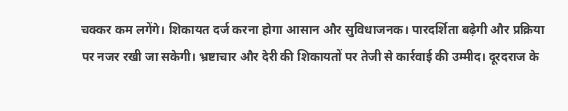चक्कर कम लगेंगे। शिकायत दर्ज करना होगा आसान और सुविधाजनक। पारदर्शिता बढ़ेगी और प्रक्रिया पर नजर रखी जा सकेगी। भ्रष्टाचार और देरी की शिकायतों पर तेजी से कार्रवाई की उम्मीद। दूरदराज के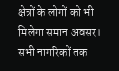क्षेत्रों के लोगों को भी मिलेगा समान अवसर।
सभी नागरिकों तक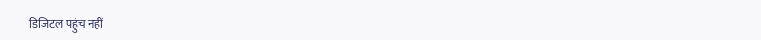डिजिटल पहुंच नहीं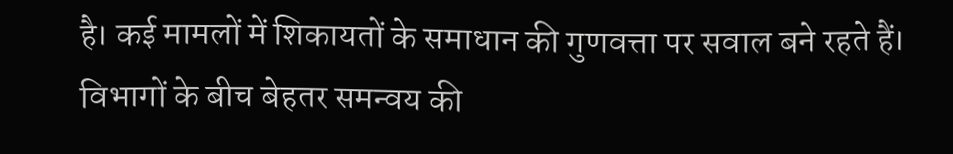है। कई मामलों में शिकायतों के समाधान की गुणवत्ता पर सवाल बने रहते हैं। विभागों के बीच बेहतर समन्वय की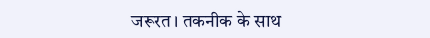जरूरत। तकनीक के साथ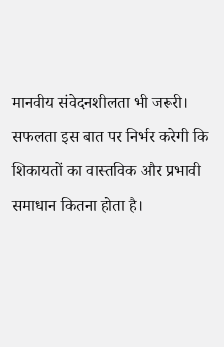मानवीय संवेदनशीलता भी जरूरी। सफलता इस बात पर निर्भर करेगी कि शिकायतों का वास्तविक और प्रभावी समाधान कितना होता है।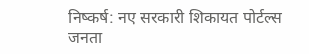निष्कर्ष: नए सरकारी शिकायत पोर्टल्स जनता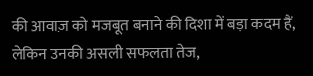की आवाज़ को मजबूत बनाने की दिशा में बड़ा कदम हैं, लेकिन उनकी असली सफलता तेज,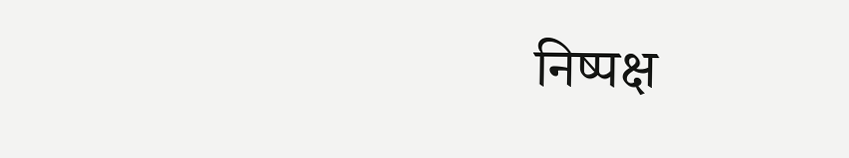निष्पक्ष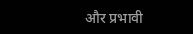और प्रभावी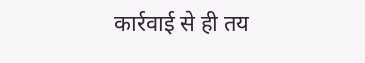कार्रवाई से ही तय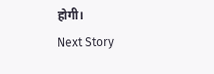होगी।
Next Story